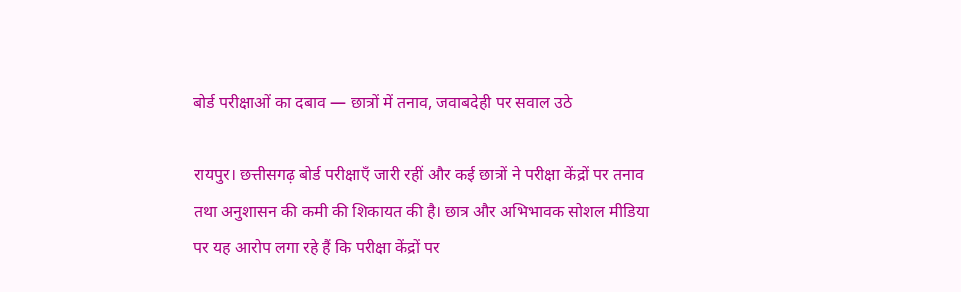बोर्ड परीक्षाओं का दबाव — छात्रों में तनाव, जवाबदेही पर सवाल उठे

रायपुर। छत्तीसगढ़ बोर्ड परीक्षाएँ जारी रहीं और कई छात्रों ने परीक्षा केंद्रों पर तनाव तथा अनुशासन की कमी की शिकायत की है। छात्र और अभिभावक सोशल मीडिया पर यह आरोप लगा रहे हैं कि परीक्षा केंद्रों पर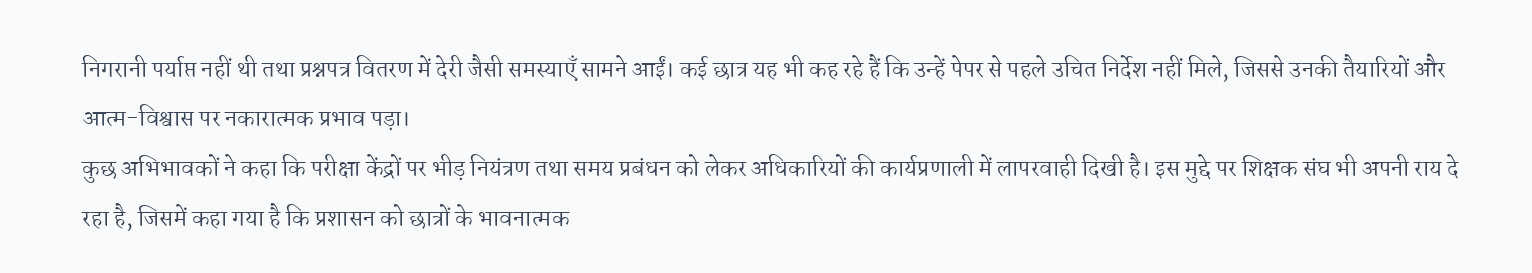निगरानी पर्याप्त नहीं थी तथा प्रश्नपत्र वितरण में देरी जैसी समस्याएँ सामने आईं। कई छात्र यह भी कह रहे हैं कि उन्हें पेपर से पहले उचित निर्देश नहीं मिले, जिससे उनकी तैयारियों और आत्म-विश्वास पर नकारात्मक प्रभाव पड़ा।
कुछ अभिभावकों ने कहा कि परीक्षा केंद्रों पर भीड़ नियंत्रण तथा समय प्रबंधन को लेकर अधिकारियों की कार्यप्रणाली में लापरवाही दिखी है। इस मुद्दे पर शिक्षक संघ भी अपनी राय दे रहा है, जिसमें कहा गया है कि प्रशासन को छात्रों के भावनात्मक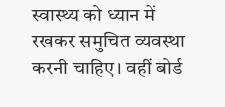स्वास्थ्य को ध्यान में रखकर समुचित व्यवस्था करनी चाहिए। वहीं बोर्ड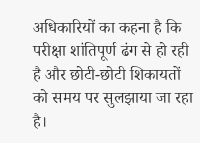अधिकारियों का कहना है कि परीक्षा शांतिपूर्ण ढंग से हो रही है और छोटी-छोटी शिकायतों को समय पर सुलझाया जा रहा है।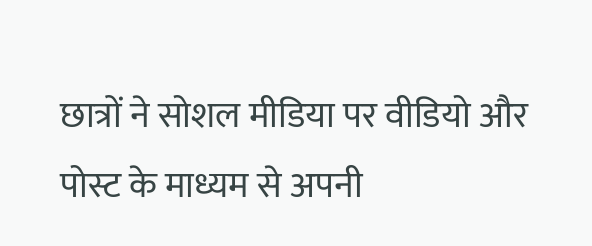छात्रों ने सोशल मीडिया पर वीडियो और पोस्ट के माध्यम से अपनी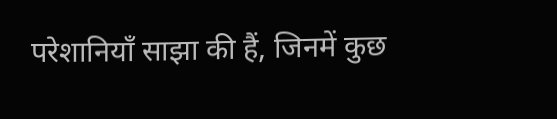परेशानियाँ साझा की हैं, जिनमें कुछ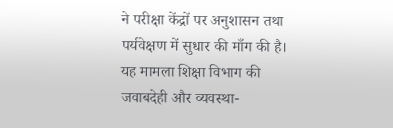ने परीक्षा केंद्रों पर अनुशासन तथा पर्यवेक्षण में सुधार की माँग की है। यह मामला शिक्षा विभाग की जवाबदेही और व्यवस्था-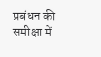प्रबंधन की समीक्षा में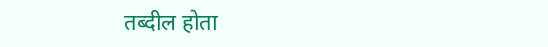तब्दील होता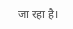जा रहा है।